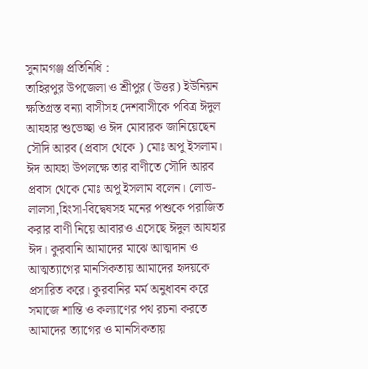সুনামগঞ্জ প্রতিনিধি :
তাহিরপুর উপজেলা ও শ্রীপুর (উত্তর) ইউনিয়ন ক্ষতিগ্রস্ত বন্যা বাসীসহ দেশবাসীকে পবিত্র ঈদুল আযহার শুভেচ্ছা ও ঈদ মোবারক জানিয়েছেন সৌদি আরব (প্রবাস থেকে ) মোঃ অপু ইসলাম।
ঈদ আযহা উপলক্ষে তার বাণীতে সৌদি আরব প্রবাস থেকে মোঃ অপু ইসলাম বলেন। লোভ-লালসা,হিংসা-বিদ্বেষসহ মনের পশুকে পরাজিত করার বাণী নিয়ে আবারও এসেছে ঈদুল আযহার ঈদ। কুরবানি আমাদের মাঝে আত্মদান ও আত্মত্যাগের মানসিকতায় আমাদের হৃদয়কে প্রসারিত করে। কুরবানির মর্ম অনুধাবন করে সমাজে শান্তি ও কল্যাণের পথ রচনা করতে আমাদের ত্যাগের ও মানসিকতায়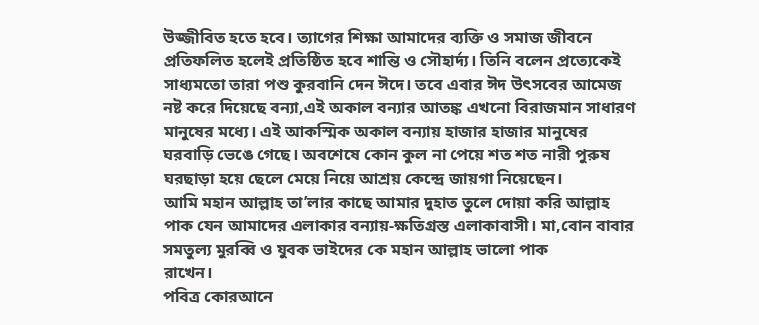উজ্জীবিত হতে হবে। ত্যাগের শিক্ষা আমাদের ব্যক্তি ও সমাজ জীবনে প্রতিফলিত হলেই প্রতিষ্ঠিত হবে শান্তি ও সৌহার্দ্য। তিনি বলেন প্রত্যেকেই সাধ্যমতো তারা পশু কুরবানি দেন ঈদে। তবে এবার ঈদ উৎসবের আমেজ নষ্ট করে দিয়েছে বন্যা,এই অকাল বন্যার আতঙ্ক এখনো বিরাজমান সাধারণ মানুষের মধ্যে। এই আকস্মিক অকাল বন্যায় হাজার হাজার মানুষের ঘরবাড়ি ভেঙে গেছে। অবশেষে কোন কুল না পেয়ে শত শত নারী পুরুষ ঘরছাড়া হয়ে ছেলে মেয়ে নিয়ে আশ্রয় কেন্দ্রে জায়গা নিয়েছেন।
আমি মহান আল্লাহ তা’লার কাছে আমার দুহাত তুলে দোয়া করি আল্লাহ পাক যেন আমাদের এলাকার বন্যায়-ক্ষতিগ্রস্ত এলাকাবাসী। মা,বোন বাবার সমতুল্য মুরব্বি ও যুবক ভাইদের কে মহান আল্লাহ ভালো পাক
রাখেন।
পবিত্র কোরআনে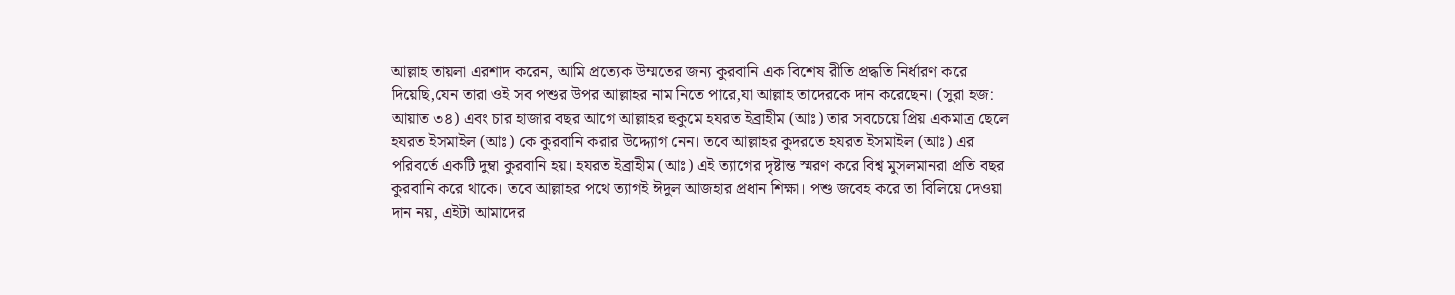আল্লাহ তায়লা এরশাদ করেন, আমি প্রত্যেক উম্মতের জন্য কুরবানি এক বিশেষ রীতি প্রদ্ধতি নির্ধারণ করে দিয়েছি,যেন তারা ওই সব পশুর উপর আল্লাহর নাম নিতে পারে,যা আল্লাহ তাদেরকে দান করেছেন। (সুরা হজ: আয়াত ৩৪) এবং চার হাজার বছর আগে আল্লাহর হুকুমে হযরত ইব্রাহীম (আঃ) তার সবচেয়ে প্রিয় একমাত্র ছেলে হযরত ইসমাইল (আঃ) কে কুরবানি করার উদ্দ্যোগ নেন। তবে আল্লাহর কুদরতে হযরত ইসমাইল (আঃ) এর পরিবর্তে একটি দুম্বা কুরবানি হয়। হযরত ইব্রাহীম (আঃ) এই ত্যাগের দৃষ্টান্ত স্মরণ করে বিশ্ব মুসলমানরা প্রতি বছর কুরবানি করে থাকে। তবে আল্লাহর পথে ত্যাগই ঈদুল আজহার প্রধান শিক্ষা। পশু জবেহ করে তা বিলিয়ে দেওয়া দান নয়, এইটা আমাদের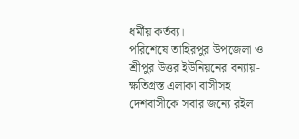ধর্মীয় কর্তব্য।
পরিশেষে তাহিরপুর উপজেলা ও শ্রীপুর উত্তর ইউনিয়নের বন্যায়-ক্ষতিগ্রস্ত এলাকা বাসীসহ দেশবাসীকে সবার জন্যে রইল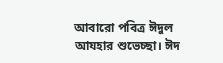আবারো পবিত্র ঈদুল আযহার শুভেচ্ছা। ঈদ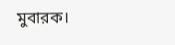মুবারক।